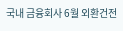국내 금융회사 6월 외환건전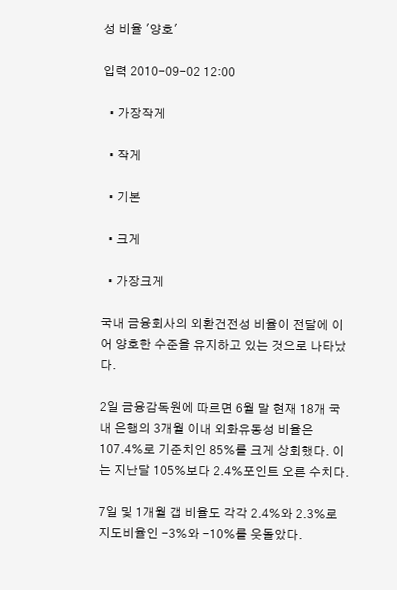성 비율 '양호'

입력 2010-09-02 12:00

  • 가장작게

  • 작게

  • 기본

  • 크게

  • 가장크게

국내 금융회사의 외환건전성 비율이 전달에 이어 양호한 수준을 유지하고 있는 것으로 나타났다.

2일 금융감독원에 따르면 6월 말 현재 18개 국내 은행의 3개월 이내 외화유동성 비율은 107.4%로 기준치인 85%를 크게 상회했다. 이는 지난달 105%보다 2.4%포인트 오른 수치다.

7일 및 1개월 갭 비율도 각각 2.4%와 2.3%로 지도비율인 -3%와 -10%를 웃돌았다.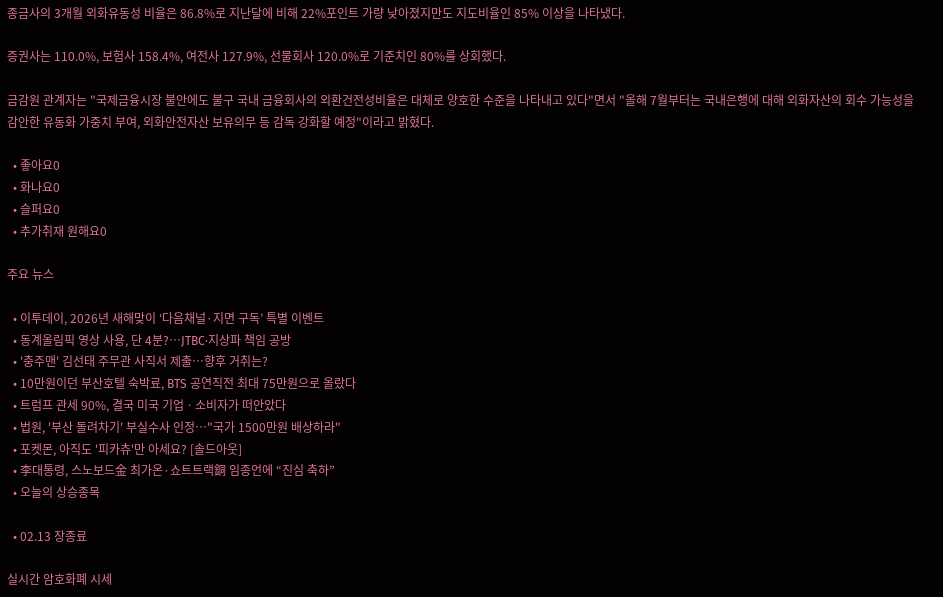종금사의 3개월 외화유동성 비율은 86.8%로 지난달에 비해 22%포인트 가량 낮아졌지만도 지도비율인 85% 이상을 나타냈다.

증권사는 110.0%, 보험사 158.4%, 여전사 127.9%, 선물회사 120.0%로 기준치인 80%를 상회했다.

금감원 관계자는 "국제금융시장 불안에도 불구 국내 금융회사의 외환건전성비율은 대체로 양호한 수준을 나타내고 있다"면서 "올해 7월부터는 국내은행에 대해 외화자산의 회수 가능성을 감안한 유동화 가중치 부여, 외화안전자산 보유의무 등 감독 강화할 예정"이라고 밝혔다.

  • 좋아요0
  • 화나요0
  • 슬퍼요0
  • 추가취재 원해요0

주요 뉴스

  • 이투데이, 2026년 새해맞이 ‘다음채널·지면 구독’ 특별 이벤트
  • 동계올림픽 영상 사용, 단 4분?…JTBC·지상파 책임 공방
  • '충주맨' 김선태 주무관 사직서 제출…향후 거취는?
  • 10만원이던 부산호텔 숙박료, BTS 공연직전 최대 75만원으로 올랐다
  • 트럼프 관세 90%, 결국 미국 기업ㆍ소비자가 떠안았다
  • 법원, '부산 돌려차기' 부실수사 인정…"국가 1500만원 배상하라"
  • 포켓몬, 아직도 '피카츄'만 아세요? [솔드아웃]
  • 李대통령, 스노보드金 최가온·쇼트트랙銅 임종언에 “진심 축하”
  • 오늘의 상승종목

  • 02.13 장종료

실시간 암호화폐 시세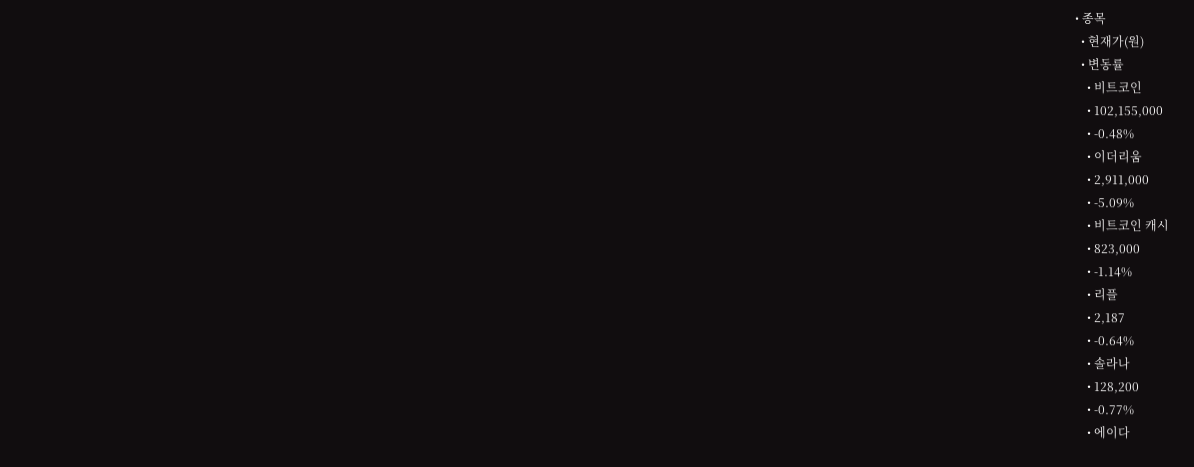• 종목
  • 현재가(원)
  • 변동률
    • 비트코인
    • 102,155,000
    • -0.48%
    • 이더리움
    • 2,911,000
    • -5.09%
    • 비트코인 캐시
    • 823,000
    • -1.14%
    • 리플
    • 2,187
    • -0.64%
    • 솔라나
    • 128,200
    • -0.77%
    • 에이다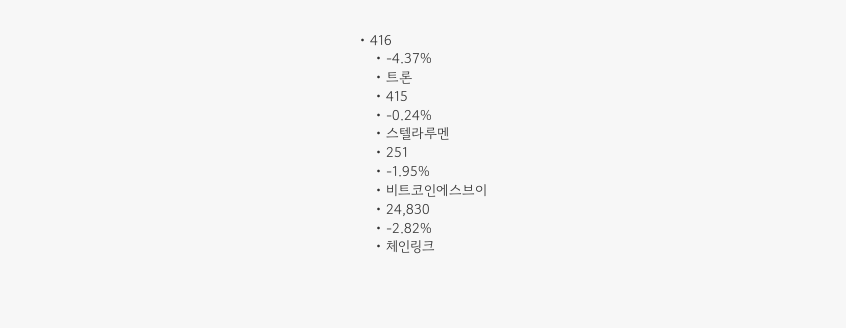• 416
    • -4.37%
    • 트론
    • 415
    • -0.24%
    • 스텔라루멘
    • 251
    • -1.95%
    • 비트코인에스브이
    • 24,830
    • -2.82%
    • 체인링크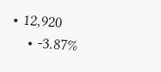• 12,920
    • -3.87%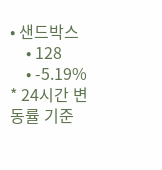• 샌드박스
    • 128
    • -5.19%
* 24시간 변동률 기준